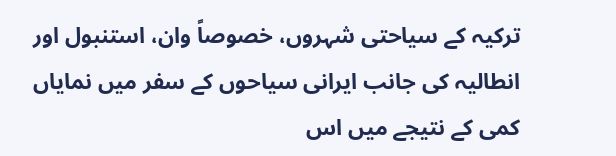ترکیہ کے سیاحتی شہروں، خصوصاً وان، استنبول اور انطالیہ کی جانب ایرانی سیاحوں کے سفر میں نمایاں کمی کے نتیجے میں اس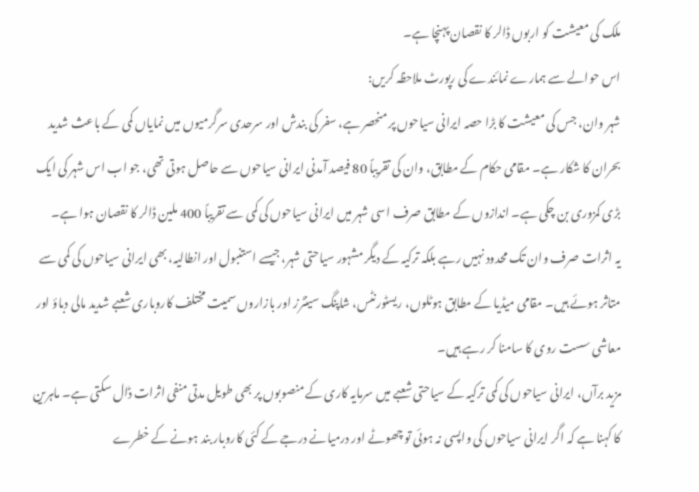ملک کی معیشت کو اربوں ڈالر کا نقصان پہنچا ہے۔
اس حوالے سے ہمارے نمائندے کی رپورٹ ملاحظہ کریں:
شہر وان، جس کی معیشت کا بڑا حصہ ایرانی سیاحوں پر منحصر ہے، سفر کی بندش اور سرحدی سرگرمیوں میں نمایاں کمی کے باعث شدید بحران کا شکار ہے۔ مقامی حکام کے مطابق، وان کی تقریباً 80 فیصد آمدنی ایرانی سیاحوں سے حاصل ہوتی تھی، جو اب اس شہر کی ایک بڑی کمزوری بن چکی ہے۔ اندازوں کے مطابق صرف اسی شہر میں ایرانی سیاحوں کی کمی سے تقریباً 400 ملین ڈالر کا نقصان ہوا ہے۔
یہ اثرات صرف وان تک محدود نہیں رہے بلکہ ترکیہ کے دیگر مشہور سیاحتی شہر، جیسے استنبول اور انطالیہ، بھی ایرانی سیاحوں کی کمی سے متاثر ہوئے ہیں۔ مقامی میڈیا کے مطابق ہوٹلوں، ریسٹورنٹس، شاپنگ سینٹرز اور بازاروں سمیت مختلف کاروباری شعبے شدید مالی دباؤ اور معاشی سست روی کا سامنا کر رہے ہیں۔
مزید برآں، ایرانی سیاحوں کی کمی ترکیہ کے سیاحتی شعبے میں سرمایہ کاری کے منصوبوں پر بھی طویل مدتی منفی اثرات ڈال سکتی ہے۔ ماہرین کا کہنا ہے کہ اگر ایرانی سیاحوں کی واپسی نہ ہوئی تو چھوٹے اور درمیانے درجے کے کئی کاروبار بند ہونے کے خطرے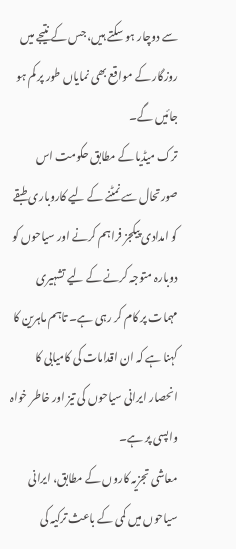سے دوچار ہو سکتے ہیں، جس کے نتیجے میں روزگار کے مواقع بھی نمایاں طور پر کم ہو جائیں گے۔
ترک میڈیا کے مطابق حکومت اس صورتحال سے نمٹنے کے لیے کاروباری طبقے کو امدادی پیکجز فراہم کرنے اور سیاحوں کو دوبارہ متوجہ کرنے کے لیے تشہیری مہمات پر کام کر رہی ہے۔ تاہم ماہرین کا کہنا ہے کہ ان اقدامات کی کامیابی کا انحصار ایرانی سیاحوں کی تیز اور خاطر خواہ واپسی پر ہے۔
معاشی تجزیہ کاروں کے مطابق، ایرانی سیاحوں میں کمی کے باعث ترکیہ کی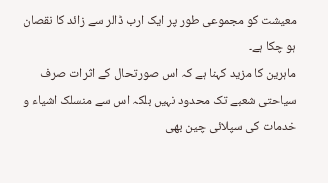معیشت کو مجموعی طور پر ایک ارب ڈالر سے زائد کا نقصان ہو چکا ہے۔
ماہرین کا مزید کہنا ہے کہ اس صورتحال کے اثرات صرف سیاحتی شعبے تک محدود نہیں بلکہ اس سے منسلک اشیاء و خدمات کی سپلائی چین بھی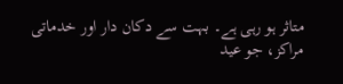متاثر ہو رہی ہے۔ بہت سے دکان دار اور خدماتی مراکز، جو عید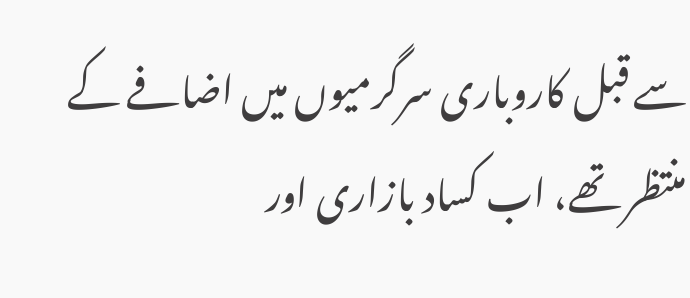سے قبل کاروباری سرگرمیوں میں اضافے کے منتظر تھے، اب کساد بازاری اور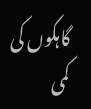گاہکوں کی کمی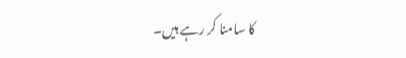کا سامنا کر رہے ہیں۔